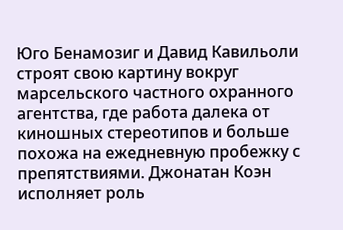Юго Бенамозиг и Давид Кавильоли строят свою картину вокруг марсельского частного охранного агентства, где работа далека от киношных стереотипов и больше похожа на ежедневную пробежку с препятствиями. Джонатан Коэн исполняет роль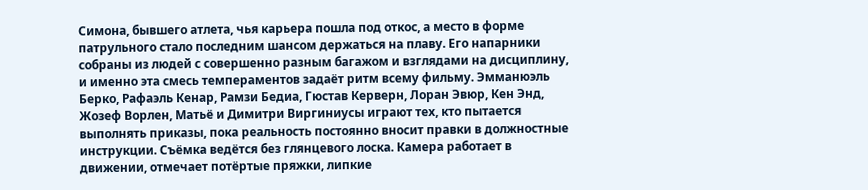Симона, бывшего атлета, чья карьера пошла под откос, а место в форме патрульного стало последним шансом держаться на плаву. Его напарники собраны из людей с совершенно разным багажом и взглядами на дисциплину, и именно эта смесь темпераментов задаёт ритм всему фильму. Эмманюэль Берко, Рафаэль Кенар, Рамзи Бедиа, Гюстав Керверн, Лоран Эвюр, Кен Энд, Жозеф Ворлен, Матьё и Димитри Виргиниусы играют тех, кто пытается выполнять приказы, пока реальность постоянно вносит правки в должностные инструкции. Съёмка ведётся без глянцевого лоска. Камера работает в движении, отмечает потёртые пряжки, липкие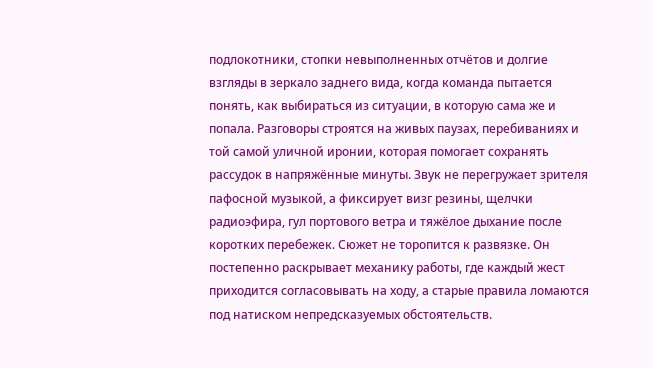подлокотники, стопки невыполненных отчётов и долгие взгляды в зеркало заднего вида, когда команда пытается понять, как выбираться из ситуации, в которую сама же и попала. Разговоры строятся на живых паузах, перебиваниях и той самой уличной иронии, которая помогает сохранять рассудок в напряжённые минуты. Звук не перегружает зрителя пафосной музыкой, а фиксирует визг резины, щелчки радиоэфира, гул портового ветра и тяжёлое дыхание после коротких перебежек. Сюжет не торопится к развязке. Он постепенно раскрывает механику работы, где каждый жест приходится согласовывать на ходу, а старые правила ломаются под натиском непредсказуемых обстоятельств.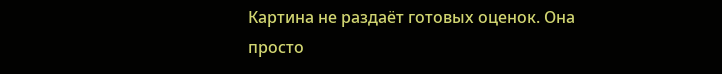Картина не раздаёт готовых оценок. Она просто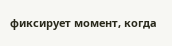фиксирует момент, когда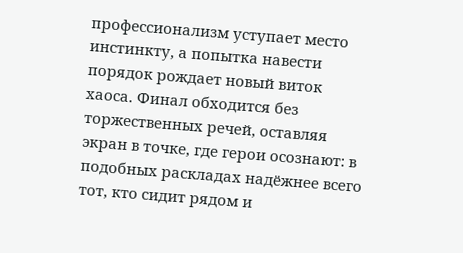профессионализм уступает место инстинкту, а попытка навести порядок рождает новый виток хаоса. Финал обходится без торжественных речей, оставляя экран в точке, где герои осознают: в подобных раскладах надёжнее всего тот, кто сидит рядом и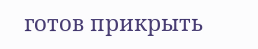готов прикрыть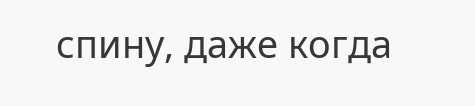спину, даже когда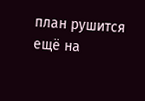план рушится ещё на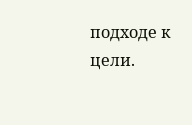подходе к цели.